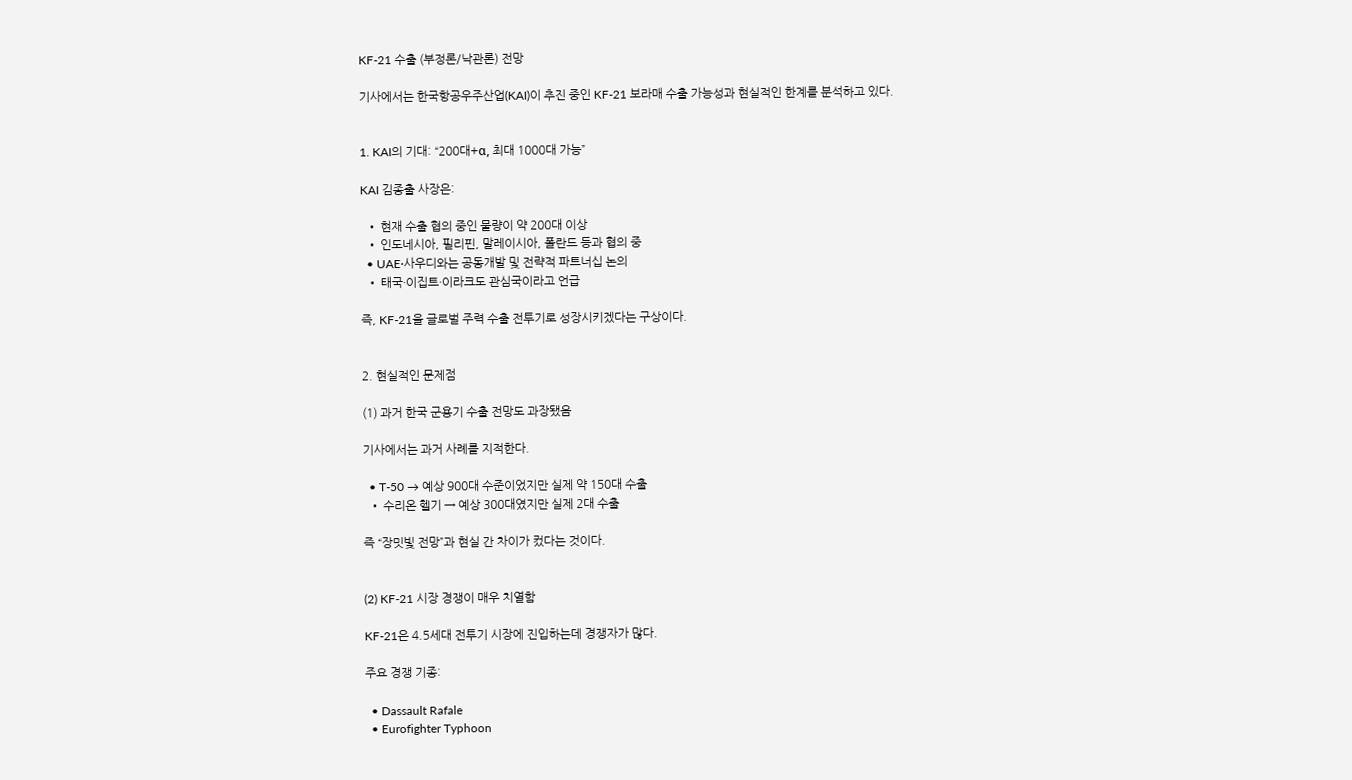KF-21 수출 (부정론/낙관론) 전망

기사에서는 한국항공우주산업(KAI)이 추진 중인 KF-21 보라매 수출 가능성과 현실적인 한계를 분석하고 있다.


1. KAI의 기대: “200대+α, 최대 1000대 가능”

KAI 김종출 사장은:

  • 현재 수출 협의 중인 물량이 약 200대 이상
  • 인도네시아, 필리핀, 말레이시아, 폴란드 등과 협의 중
  • UAE·사우디와는 공동개발 및 전략적 파트너십 논의
  • 태국·이집트·이라크도 관심국이라고 언급

즉, KF-21을 글로벌 주력 수출 전투기로 성장시키겠다는 구상이다.


2. 현실적인 문제점

(1) 과거 한국 군용기 수출 전망도 과장됐음

기사에서는 과거 사례를 지적한다.

  • T-50 → 예상 900대 수준이었지만 실제 약 150대 수출
  • 수리온 헬기 → 예상 300대였지만 실제 2대 수출

즉 “장밋빛 전망”과 현실 간 차이가 컸다는 것이다.


(2) KF-21 시장 경쟁이 매우 치열함

KF-21은 4.5세대 전투기 시장에 진입하는데 경쟁자가 많다.

주요 경쟁 기종:

  • Dassault Rafale
  • Eurofighter Typhoon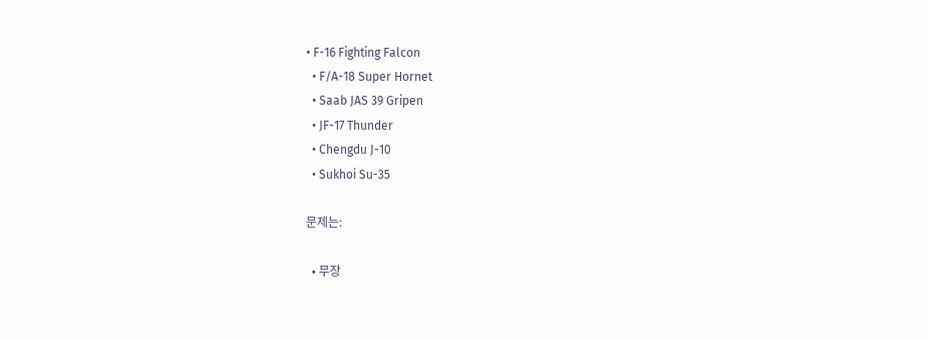• F-16 Fighting Falcon
  • F/A-18 Super Hornet
  • Saab JAS 39 Gripen
  • JF-17 Thunder
  • Chengdu J-10
  • Sukhoi Su-35

문제는:

  • 무장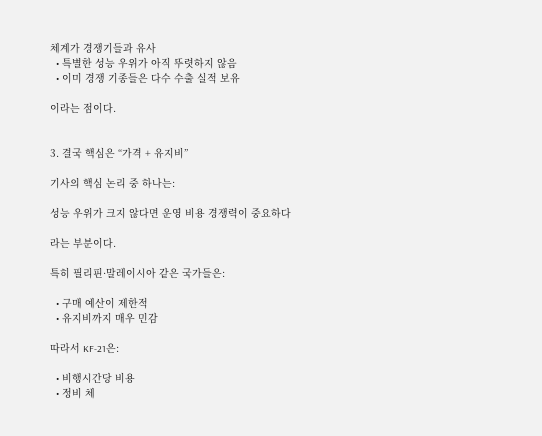체계가 경쟁기들과 유사
  • 특별한 성능 우위가 아직 뚜렷하지 않음
  • 이미 경쟁 기종들은 다수 수출 실적 보유

이라는 점이다.


3. 결국 핵심은 “가격 + 유지비”

기사의 핵심 논리 중 하나는:

성능 우위가 크지 않다면 운영 비용 경쟁력이 중요하다

라는 부분이다.

특히 필리핀·말레이시아 같은 국가들은:

  • 구매 예산이 제한적
  • 유지비까지 매우 민감

따라서 KF-21은:

  • 비행시간당 비용
  • 정비 체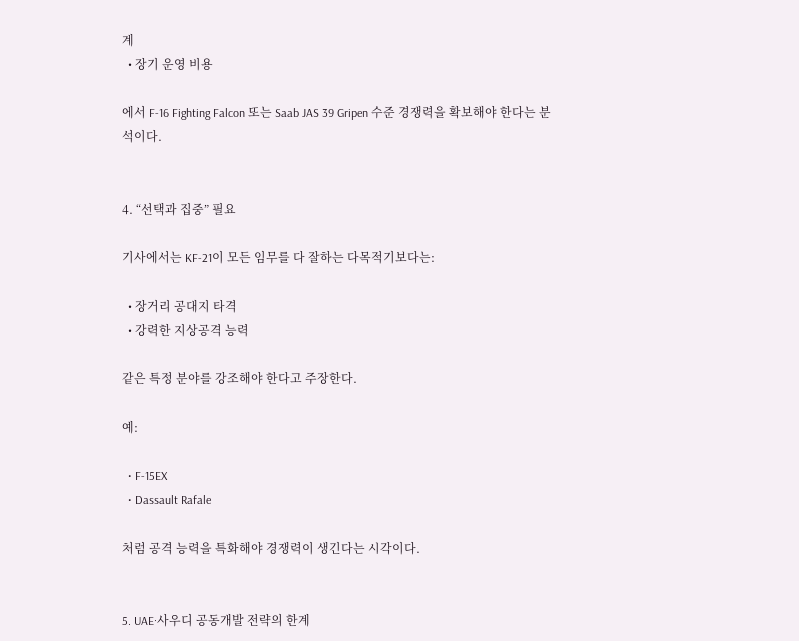계
  • 장기 운영 비용

에서 F-16 Fighting Falcon 또는 Saab JAS 39 Gripen 수준 경쟁력을 확보해야 한다는 분석이다.


4. “선택과 집중” 필요

기사에서는 KF-21이 모든 임무를 다 잘하는 다목적기보다는:

  • 장거리 공대지 타격
  • 강력한 지상공격 능력

같은 특정 분야를 강조해야 한다고 주장한다.

예:

  • F-15EX
  • Dassault Rafale

처럼 공격 능력을 특화해야 경쟁력이 생긴다는 시각이다.


5. UAE·사우디 공동개발 전략의 한계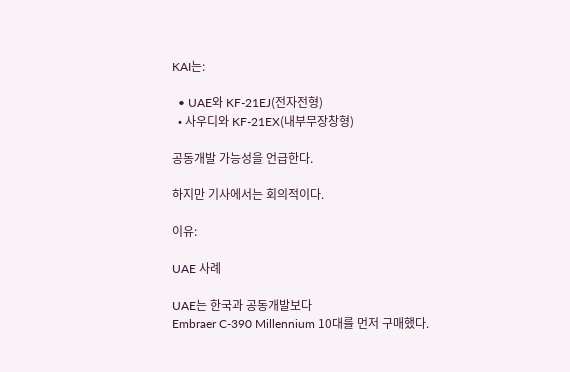KAI는:

  • UAE와 KF-21EJ(전자전형)
  • 사우디와 KF-21EX(내부무장창형)

공동개발 가능성을 언급한다.

하지만 기사에서는 회의적이다.

이유:

UAE 사례

UAE는 한국과 공동개발보다
Embraer C-390 Millennium 10대를 먼저 구매했다.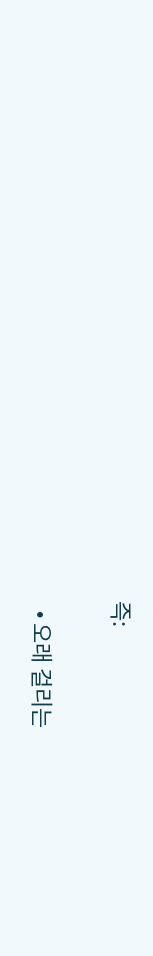즉:

  • 오래 걸리는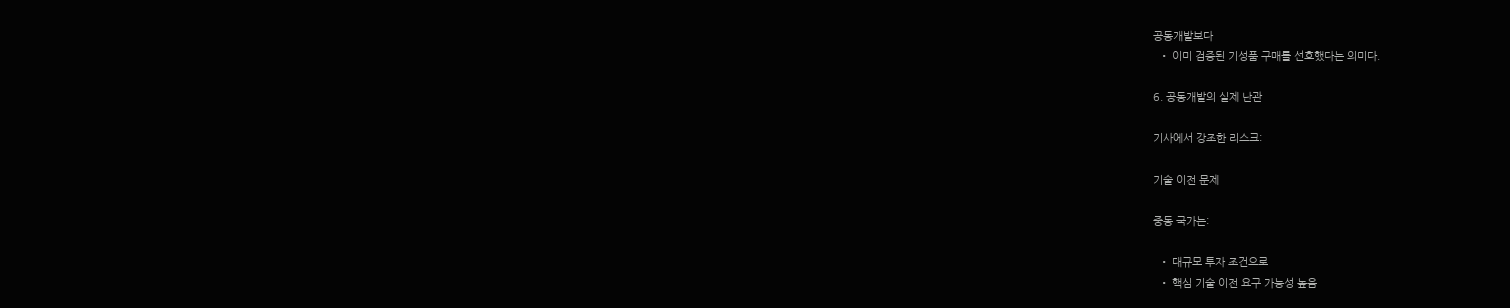공동개발보다
  • 이미 검증된 기성품 구매를 선호했다는 의미다.

6. 공동개발의 실제 난관

기사에서 강조한 리스크:

기술 이전 문제

중동 국가는:

  • 대규모 투자 조건으로
  • 핵심 기술 이전 요구 가능성 높음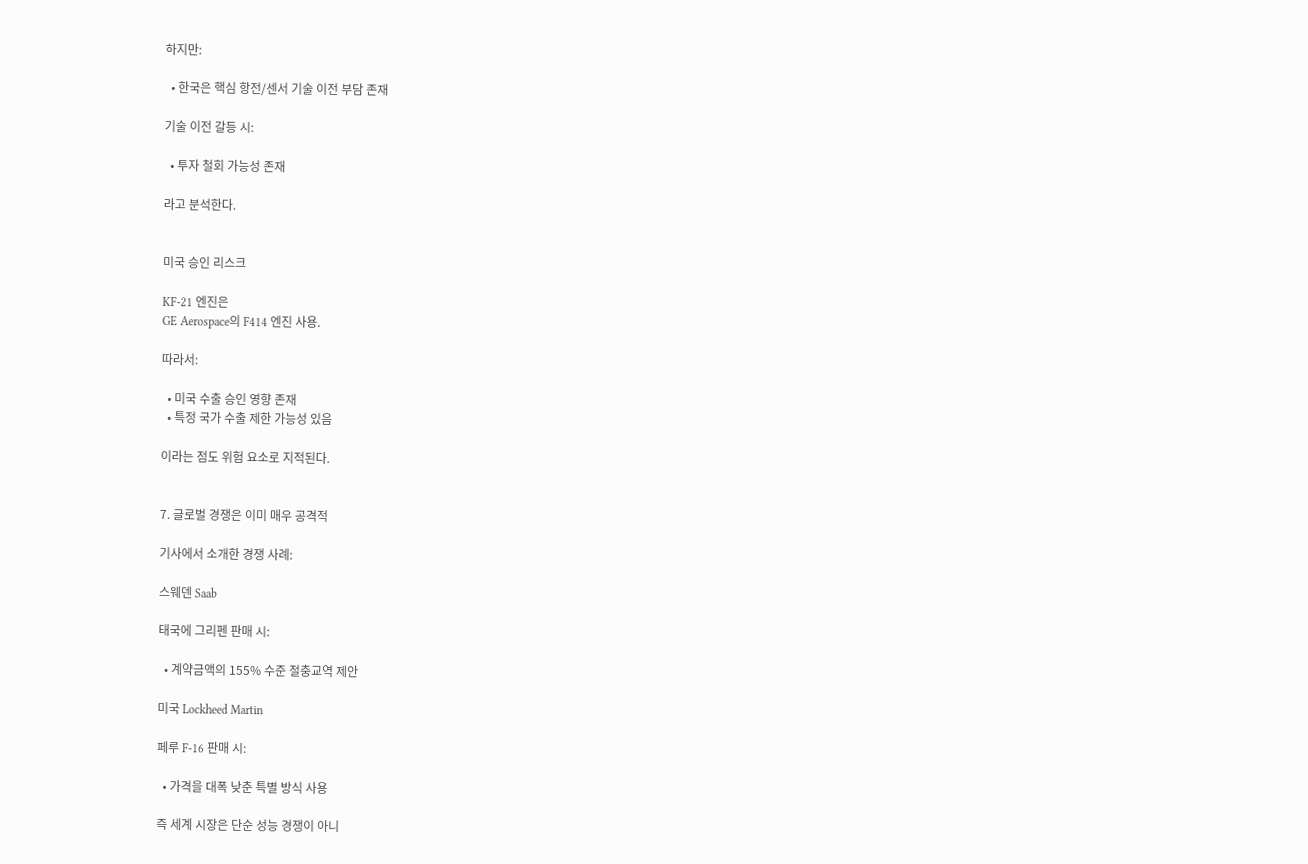하지만:

  • 한국은 핵심 항전/센서 기술 이전 부담 존재

기술 이전 갈등 시:

  • 투자 철회 가능성 존재

라고 분석한다.


미국 승인 리스크

KF-21 엔진은
GE Aerospace의 F414 엔진 사용.

따라서:

  • 미국 수출 승인 영향 존재
  • 특정 국가 수출 제한 가능성 있음

이라는 점도 위험 요소로 지적된다.


7. 글로벌 경쟁은 이미 매우 공격적

기사에서 소개한 경쟁 사례:

스웨덴 Saab

태국에 그리펜 판매 시:

  • 계약금액의 155% 수준 절충교역 제안

미국 Lockheed Martin

페루 F-16 판매 시:

  • 가격을 대폭 낮춘 특별 방식 사용

즉 세계 시장은 단순 성능 경쟁이 아니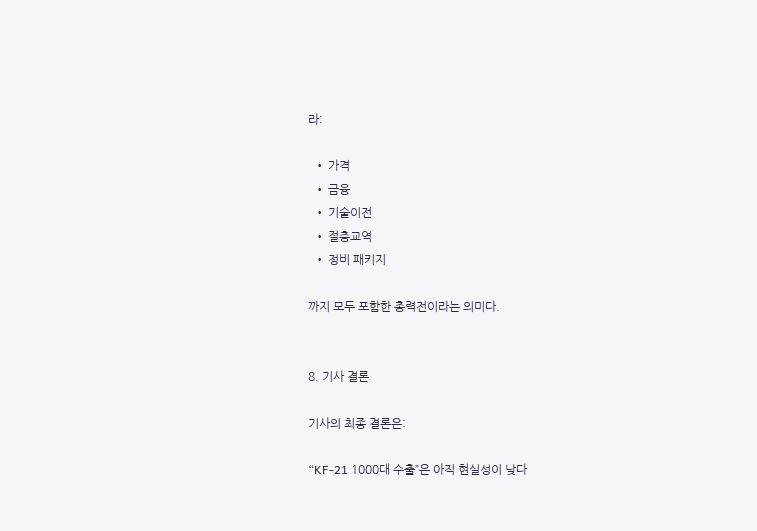라:

  • 가격
  • 금융
  • 기술이전
  • 절충교역
  • 정비 패키지

까지 모두 포함한 총력전이라는 의미다.


8. 기사 결론

기사의 최종 결론은:

“KF-21 1000대 수출”은 아직 현실성이 낮다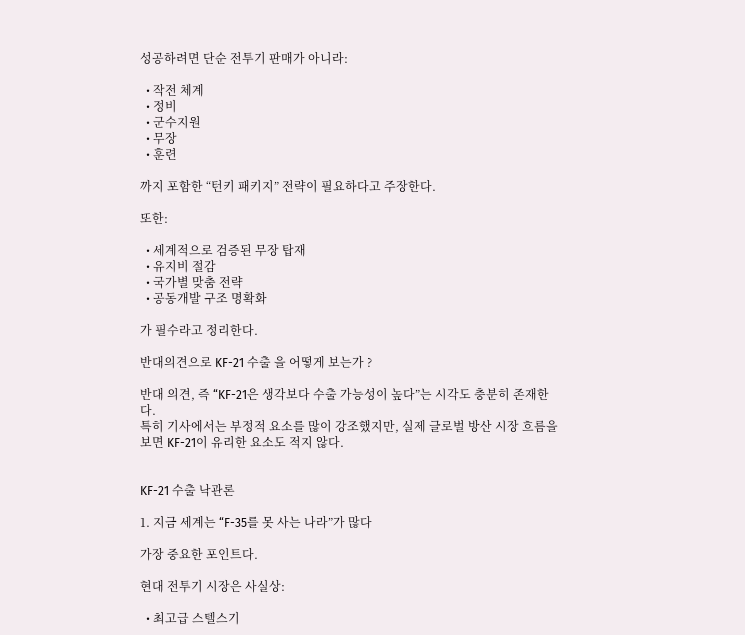성공하려면 단순 전투기 판매가 아니라:

  • 작전 체계
  • 정비
  • 군수지원
  • 무장
  • 훈련

까지 포함한 “턴키 패키지” 전략이 필요하다고 주장한다.

또한:

  • 세계적으로 검증된 무장 탑재
  • 유지비 절감
  • 국가별 맞춤 전략
  • 공동개발 구조 명확화

가 필수라고 정리한다.

반대의견으로 KF-21 수출 을 어떻게 보는가 ?

반대 의견, 즉 “KF-21은 생각보다 수출 가능성이 높다”는 시각도 충분히 존재한다.
특히 기사에서는 부정적 요소를 많이 강조했지만, 실제 글로벌 방산 시장 흐름을 보면 KF-21이 유리한 요소도 적지 않다.


KF-21 수출 낙관론

1. 지금 세계는 “F-35를 못 사는 나라”가 많다

가장 중요한 포인트다.

현대 전투기 시장은 사실상:

  • 최고급 스텔스기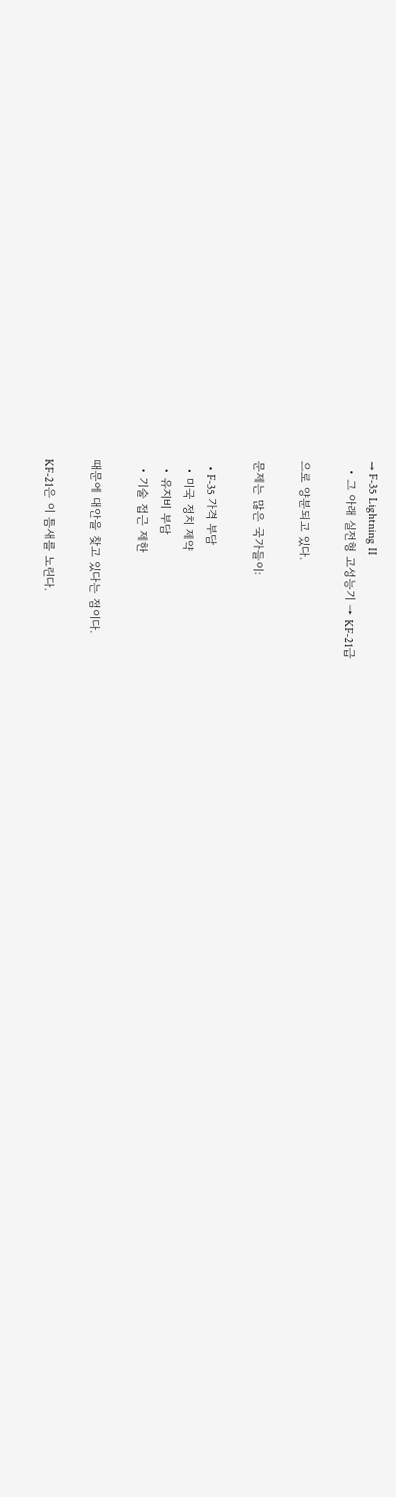→ F-35 Lightning II
  • 그 아래 실전형 고성능기 → KF-21급

으로 양분되고 있다.

문제는 많은 국가들이:

  • F-35 가격 부담
  • 미국 정치 제약
  • 유지비 부담
  • 기술 접근 제한

때문에 대안을 찾고 있다는 점이다.

KF-21은 이 틈새를 노린다.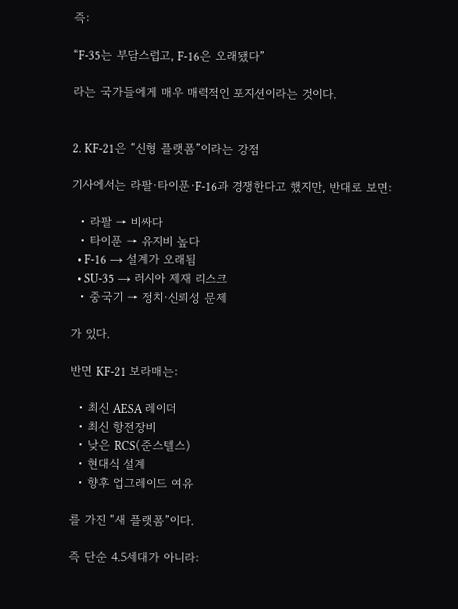즉:

“F-35는 부담스럽고, F-16은 오래됐다”

라는 국가들에게 매우 매력적인 포지션이라는 것이다.


2. KF-21은 “신형 플랫폼”이라는 강점

기사에서는 라팔·타이푼·F-16과 경쟁한다고 했지만, 반대로 보면:

  • 라팔 → 비싸다
  • 타이푼 → 유지비 높다
  • F-16 → 설계가 오래됨
  • SU-35 → 러시아 제재 리스크
  • 중국기 → 정치·신뢰성 문제

가 있다.

반면 KF-21 보라매는:

  • 최신 AESA 레이더
  • 최신 항전장비
  • 낮은 RCS(준스텔스)
  • 현대식 설계
  • 향후 업그레이드 여유

를 가진 “새 플랫폼”이다.

즉 단순 4.5세대가 아니라: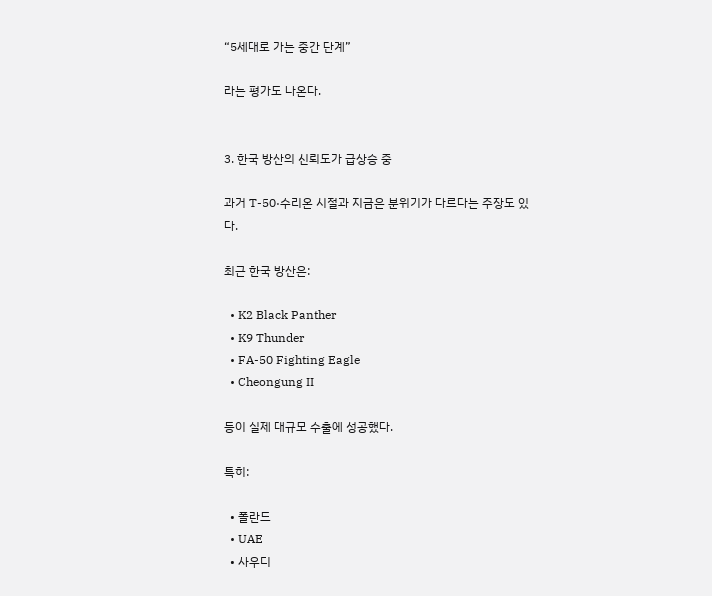“5세대로 가는 중간 단계”

라는 평가도 나온다.


3. 한국 방산의 신뢰도가 급상승 중

과거 T-50·수리온 시절과 지금은 분위기가 다르다는 주장도 있다.

최근 한국 방산은:

  • K2 Black Panther
  • K9 Thunder
  • FA-50 Fighting Eagle
  • Cheongung II

등이 실제 대규모 수출에 성공했다.

특히:

  • 폴란드
  • UAE
  • 사우디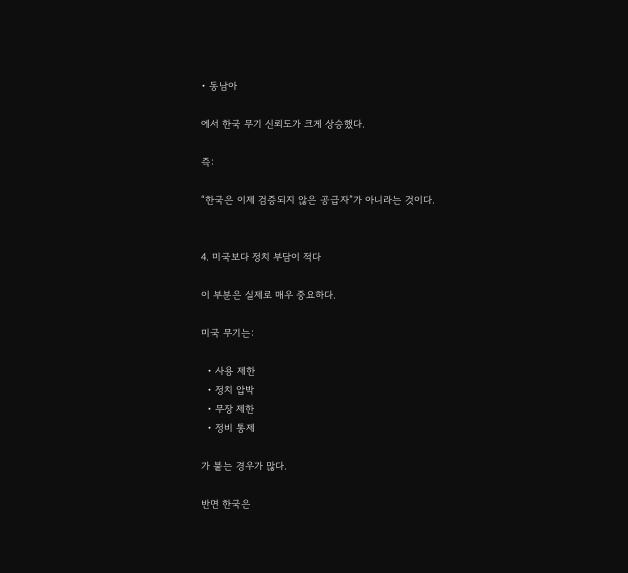• 동남아

에서 한국 무기 신뢰도가 크게 상승했다.

즉:

“한국은 이제 검증되지 않은 공급자”가 아니라는 것이다.


4. 미국보다 정치 부담이 적다

이 부분은 실제로 매우 중요하다.

미국 무기는:

  • 사용 제한
  • 정치 압박
  • 무장 제한
  • 정비 통제

가 붙는 경우가 많다.

반면 한국은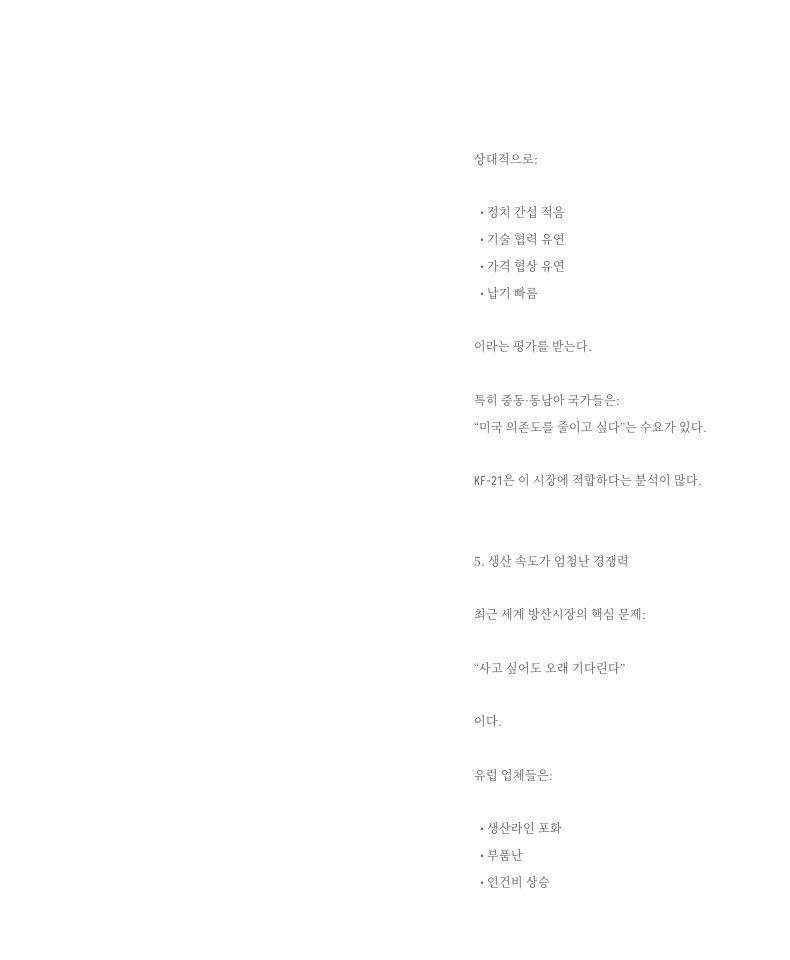상대적으로:

  • 정치 간섭 적음
  • 기술 협력 유연
  • 가격 협상 유연
  • 납기 빠름

이라는 평가를 받는다.

특히 중동·동남아 국가들은:
“미국 의존도를 줄이고 싶다”는 수요가 있다.

KF-21은 이 시장에 적합하다는 분석이 많다.


5. 생산 속도가 엄청난 경쟁력

최근 세계 방산시장의 핵심 문제:

“사고 싶어도 오래 기다린다”

이다.

유럽 업체들은:

  • 생산라인 포화
  • 부품난
  • 인건비 상승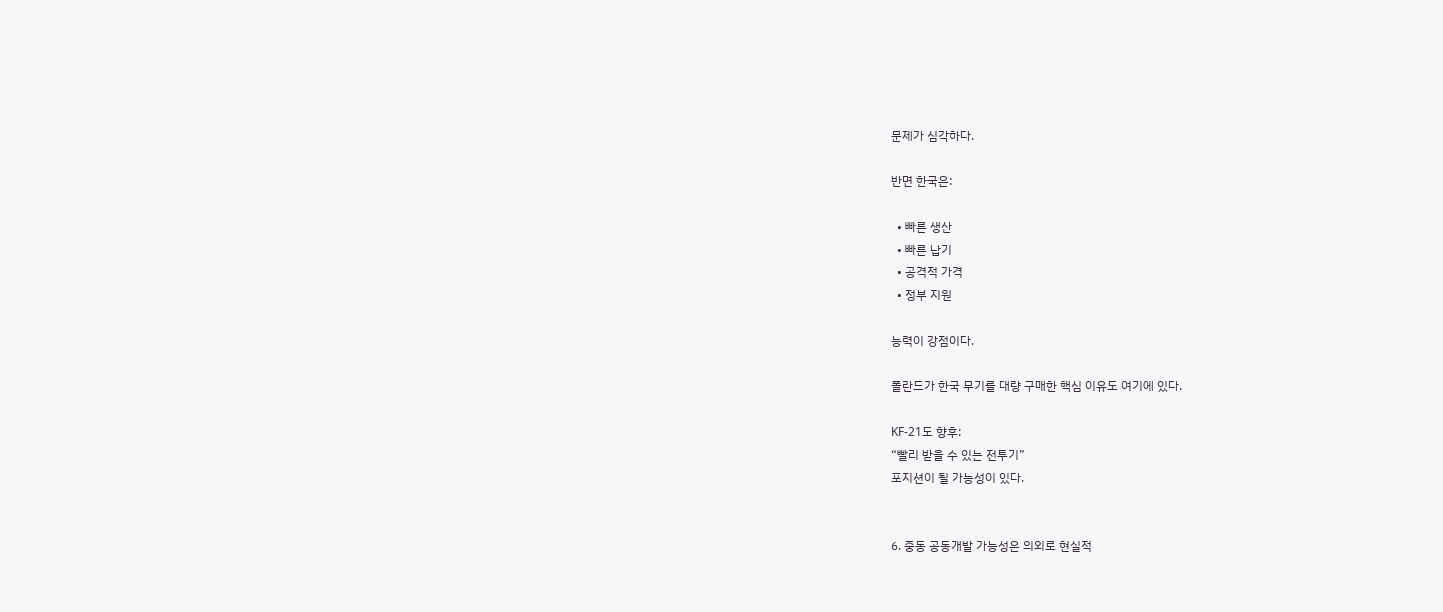문제가 심각하다.

반면 한국은:

  • 빠른 생산
  • 빠른 납기
  • 공격적 가격
  • 정부 지원

능력이 강점이다.

폴란드가 한국 무기를 대량 구매한 핵심 이유도 여기에 있다.

KF-21도 향후:
“빨리 받을 수 있는 전투기”
포지션이 될 가능성이 있다.


6. 중동 공동개발 가능성은 의외로 현실적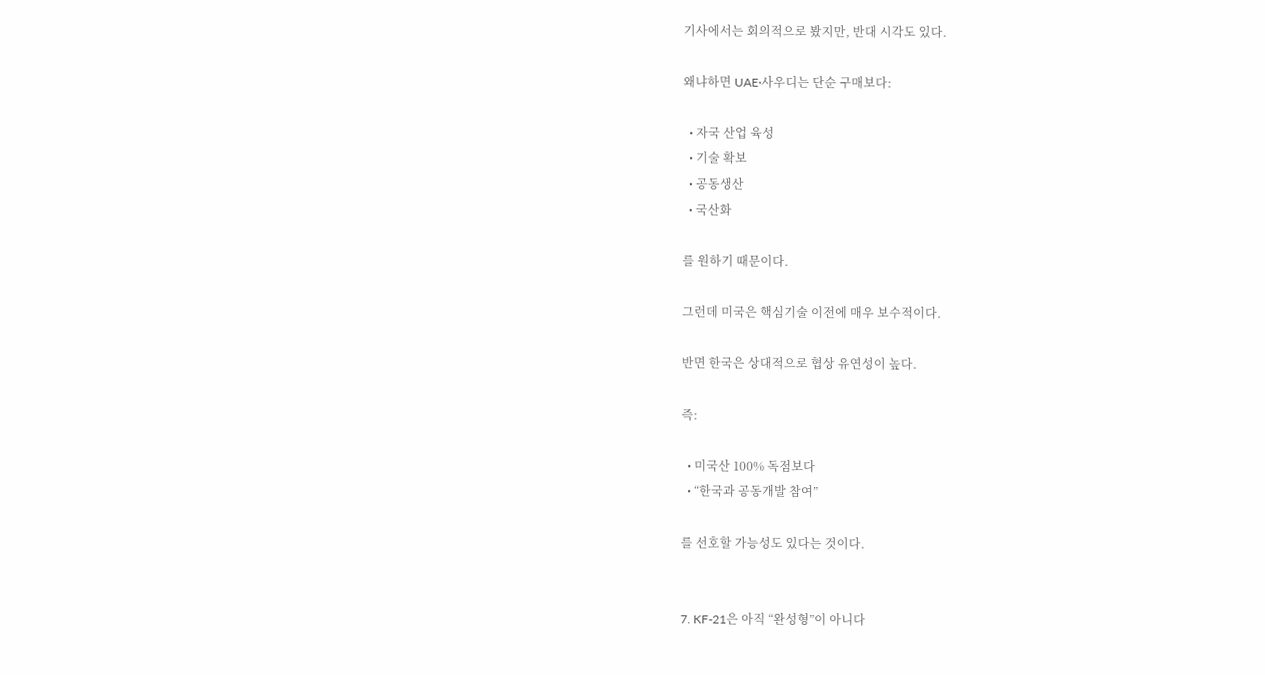기사에서는 회의적으로 봤지만, 반대 시각도 있다.

왜냐하면 UAE·사우디는 단순 구매보다:

  • 자국 산업 육성
  • 기술 확보
  • 공동생산
  • 국산화

를 원하기 때문이다.

그런데 미국은 핵심기술 이전에 매우 보수적이다.

반면 한국은 상대적으로 협상 유연성이 높다.

즉:

  • 미국산 100% 독점보다
  • “한국과 공동개발 참여”

를 선호할 가능성도 있다는 것이다.


7. KF-21은 아직 “완성형”이 아니다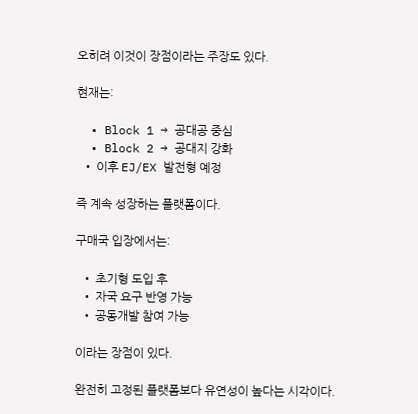오히려 이것이 장점이라는 주장도 있다.

현재는:

  • Block 1 → 공대공 중심
  • Block 2 → 공대지 강화
  • 이후 EJ/EX 발전형 예정

즉 계속 성장하는 플랫폼이다.

구매국 입장에서는:

  • 초기형 도입 후
  • 자국 요구 반영 가능
  • 공동개발 참여 가능

이라는 장점이 있다.

완전히 고정된 플랫폼보다 유연성이 높다는 시각이다.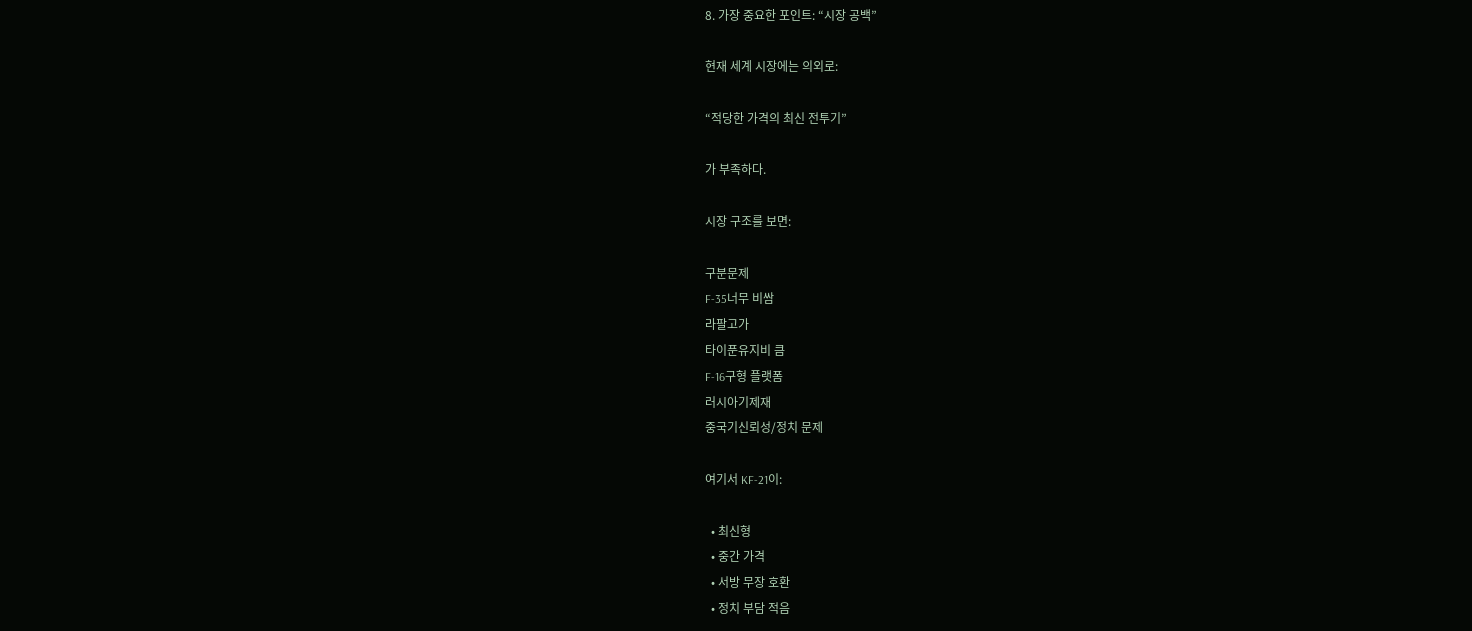8. 가장 중요한 포인트: “시장 공백”

현재 세계 시장에는 의외로:

“적당한 가격의 최신 전투기”

가 부족하다.

시장 구조를 보면:

구분문제
F-35너무 비쌈
라팔고가
타이푼유지비 큼
F-16구형 플랫폼
러시아기제재
중국기신뢰성/정치 문제

여기서 KF-21이:

  • 최신형
  • 중간 가격
  • 서방 무장 호환
  • 정치 부담 적음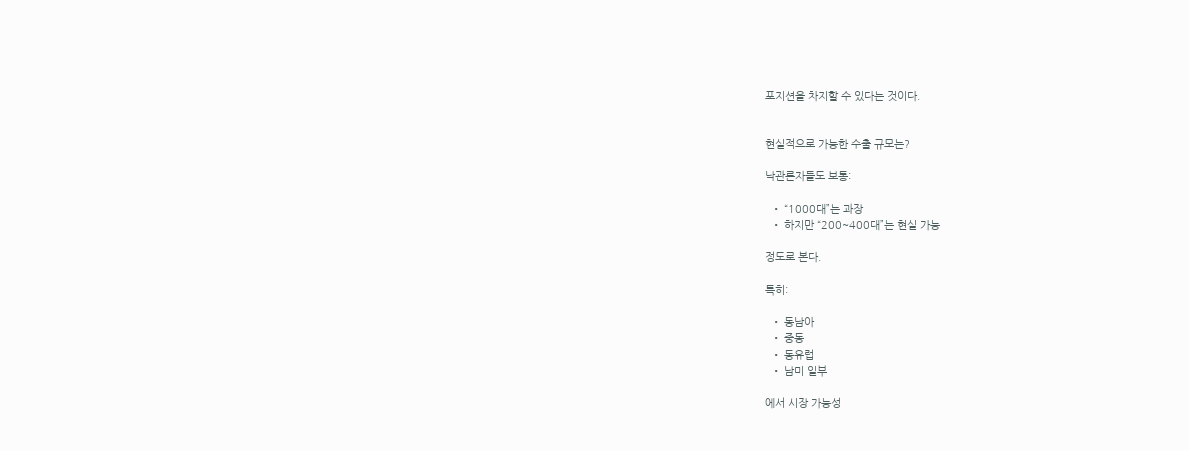포지션을 차지할 수 있다는 것이다.


현실적으로 가능한 수출 규모는?

낙관론자들도 보통:

  • “1000대”는 과장
  • 하지만 “200~400대”는 현실 가능

정도로 본다.

특히:

  • 동남아
  • 중동
  • 동유럽
  • 남미 일부

에서 시장 가능성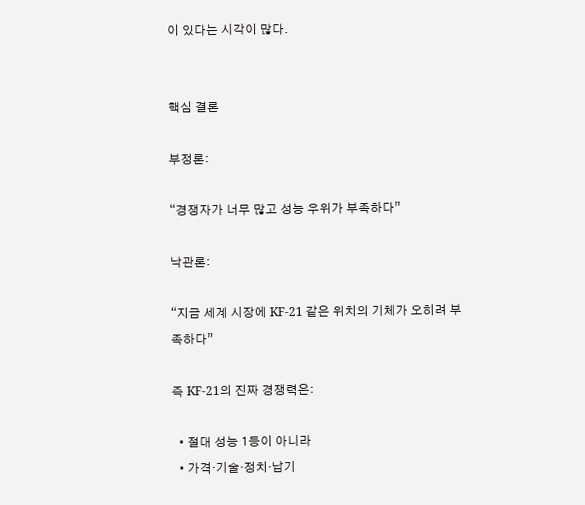이 있다는 시각이 많다.


핵심 결론

부정론:

“경쟁자가 너무 많고 성능 우위가 부족하다”

낙관론:

“지금 세계 시장에 KF-21 같은 위치의 기체가 오히려 부족하다”

즉 KF-21의 진짜 경쟁력은:

  • 절대 성능 1등이 아니라
  • 가격·기술·정치·납기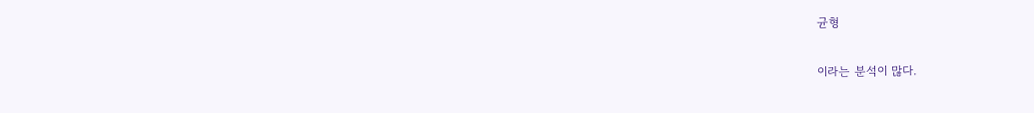균형

이라는 분석이 많다.